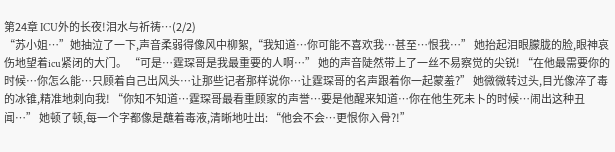第24章 ICU外的长夜!泪水与祈祷…(2/2)
“苏小姐…”她抽泣了一下,声音柔弱得像风中柳絮,“我知道…你可能不喜欢我…甚至…恨我…” 她抬起泪眼朦胧的脸,眼神哀伤地望着icu紧闭的大门。 “可是…霆琛哥是我最重要的人啊…” 她的声音陡然带上了一丝不易察觉的尖锐! “在他最需要你的时候…你怎么能…只顾着自己出风头…让那些记者那样说你…让霆琛哥的名声跟着你一起蒙羞?” 她微微转过头,目光像淬了毒的冰锥,精准地刺向我! “你知不知道…霆琛哥最看重顾家的声誉…要是他醒来知道…你在他生死未卜的时候…闹出这种丑闻…” 她顿了顿,每一个字都像是蘸着毒液,清晰地吐出: “他会不会…更恨你入骨?!”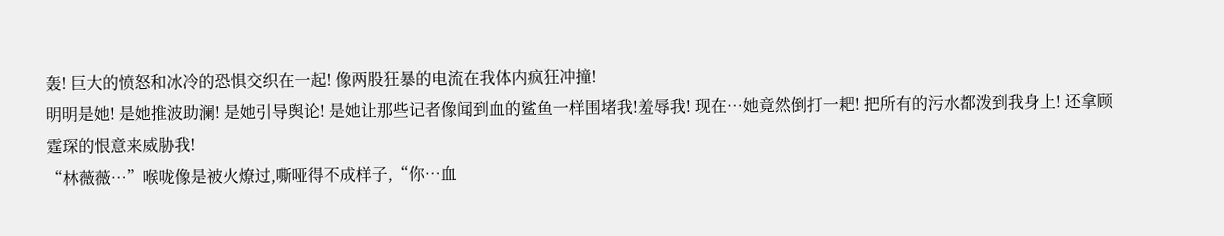轰! 巨大的愤怒和冰冷的恐惧交织在一起! 像两股狂暴的电流在我体内疯狂冲撞!
明明是她! 是她推波助澜! 是她引导舆论! 是她让那些记者像闻到血的鲨鱼一样围堵我!羞辱我! 现在…她竟然倒打一耙! 把所有的污水都泼到我身上! 还拿顾霆琛的恨意来威胁我!
“林薇薇…”喉咙像是被火燎过,嘶哑得不成样子,“你…血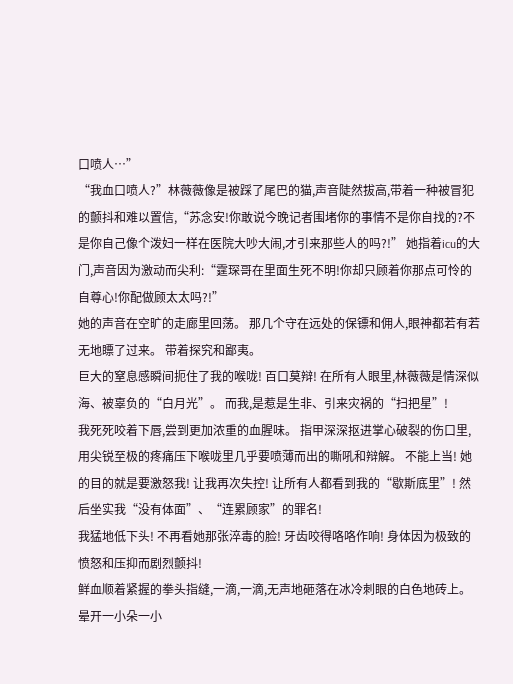口喷人…”
“我血口喷人?”林薇薇像是被踩了尾巴的猫,声音陡然拔高,带着一种被冒犯的颤抖和难以置信,“苏念安!你敢说今晚记者围堵你的事情不是你自找的?不是你自己像个泼妇一样在医院大吵大闹,才引来那些人的吗?!” 她指着icu的大门,声音因为激动而尖利:“霆琛哥在里面生死不明!你却只顾着你那点可怜的自尊心!你配做顾太太吗?!”
她的声音在空旷的走廊里回荡。 那几个守在远处的保镖和佣人,眼神都若有若无地瞟了过来。 带着探究和鄙夷。
巨大的窒息感瞬间扼住了我的喉咙! 百口莫辩! 在所有人眼里,林薇薇是情深似海、被辜负的“白月光”。 而我,是惹是生非、引来灾祸的“扫把星”!
我死死咬着下唇,尝到更加浓重的血腥味。 指甲深深抠进掌心破裂的伤口里,用尖锐至极的疼痛压下喉咙里几乎要喷薄而出的嘶吼和辩解。 不能上当! 她的目的就是要激怒我! 让我再次失控! 让所有人都看到我的“歇斯底里”! 然后坐实我“没有体面”、“连累顾家”的罪名!
我猛地低下头! 不再看她那张淬毒的脸! 牙齿咬得咯咯作响! 身体因为极致的愤怒和压抑而剧烈颤抖!
鲜血顺着紧握的拳头指缝,一滴,一滴,无声地砸落在冰冷刺眼的白色地砖上。 晕开一小朵一小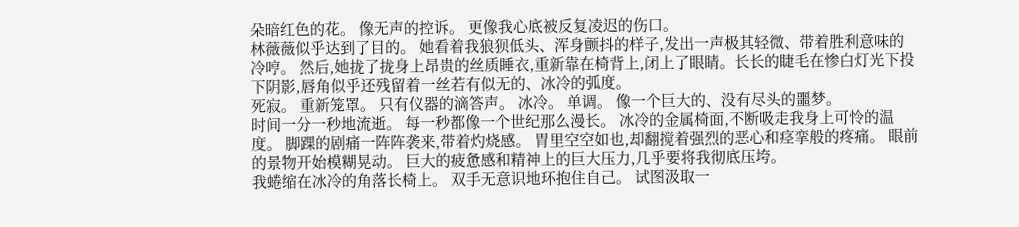朵暗红色的花。 像无声的控诉。 更像我心底被反复凌迟的伤口。
林薇薇似乎达到了目的。 她看着我狼狈低头、浑身颤抖的样子,发出一声极其轻微、带着胜利意味的冷哼。 然后,她拢了拢身上昂贵的丝质睡衣,重新靠在椅背上,闭上了眼睛。长长的睫毛在惨白灯光下投下阴影,唇角似乎还残留着一丝若有似无的、冰冷的弧度。
死寂。 重新笼罩。 只有仪器的滴答声。 冰冷。 单调。 像一个巨大的、没有尽头的噩梦。
时间一分一秒地流逝。 每一秒都像一个世纪那么漫长。 冰冷的金属椅面,不断吸走我身上可怜的温度。 脚踝的剧痛一阵阵袭来,带着灼烧感。 胃里空空如也,却翻搅着强烈的恶心和痉挛般的疼痛。 眼前的景物开始模糊晃动。 巨大的疲惫感和精神上的巨大压力,几乎要将我彻底压垮。
我蜷缩在冰冷的角落长椅上。 双手无意识地环抱住自己。 试图汲取一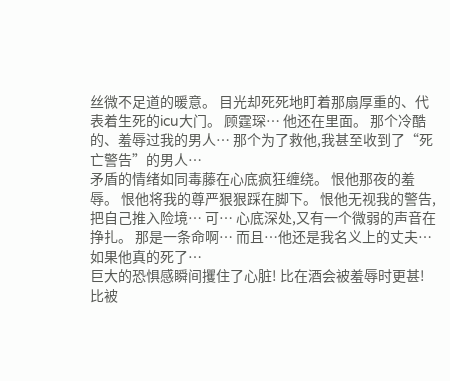丝微不足道的暖意。 目光却死死地盯着那扇厚重的、代表着生死的icu大门。 顾霆琛… 他还在里面。 那个冷酷的、羞辱过我的男人… 那个为了救他,我甚至收到了“死亡警告”的男人…
矛盾的情绪如同毒藤在心底疯狂缠绕。 恨他那夜的羞辱。 恨他将我的尊严狠狠踩在脚下。 恨他无视我的警告,把自己推入险境… 可… 心底深处,又有一个微弱的声音在挣扎。 那是一条命啊… 而且…他还是我名义上的丈夫… 如果他真的死了…
巨大的恐惧感瞬间攫住了心脏! 比在酒会被羞辱时更甚! 比被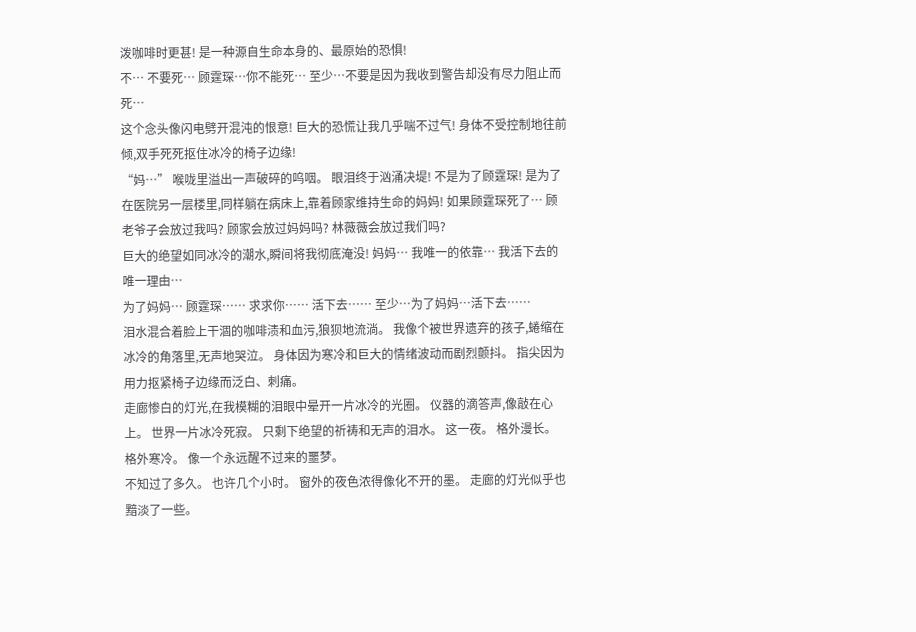泼咖啡时更甚! 是一种源自生命本身的、最原始的恐惧!
不… 不要死… 顾霆琛…你不能死… 至少…不要是因为我收到警告却没有尽力阻止而死…
这个念头像闪电劈开混沌的恨意! 巨大的恐慌让我几乎喘不过气! 身体不受控制地往前倾,双手死死抠住冰冷的椅子边缘!
“妈…” 喉咙里溢出一声破碎的呜咽。 眼泪终于汹涌决堤! 不是为了顾霆琛! 是为了在医院另一层楼里,同样躺在病床上,靠着顾家维持生命的妈妈! 如果顾霆琛死了… 顾老爷子会放过我吗? 顾家会放过妈妈吗? 林薇薇会放过我们吗?
巨大的绝望如同冰冷的潮水,瞬间将我彻底淹没! 妈妈… 我唯一的依靠… 我活下去的唯一理由…
为了妈妈… 顾霆琛…… 求求你…… 活下去…… 至少…为了妈妈…活下去……
泪水混合着脸上干涸的咖啡渍和血污,狼狈地流淌。 我像个被世界遗弃的孩子,蜷缩在冰冷的角落里,无声地哭泣。 身体因为寒冷和巨大的情绪波动而剧烈颤抖。 指尖因为用力抠紧椅子边缘而泛白、刺痛。
走廊惨白的灯光,在我模糊的泪眼中晕开一片冰冷的光圈。 仪器的滴答声,像敲在心上。 世界一片冰冷死寂。 只剩下绝望的祈祷和无声的泪水。 这一夜。 格外漫长。 格外寒冷。 像一个永远醒不过来的噩梦。
不知过了多久。 也许几个小时。 窗外的夜色浓得像化不开的墨。 走廊的灯光似乎也黯淡了一些。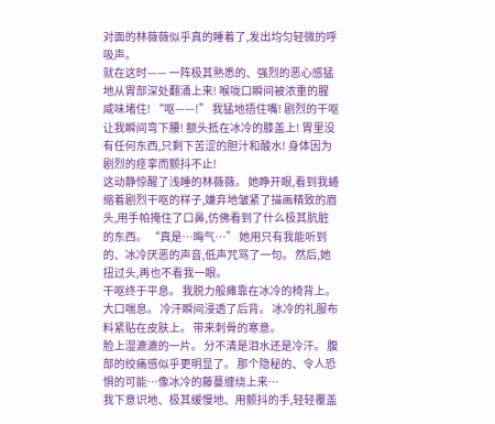对面的林薇薇似乎真的睡着了,发出均匀轻微的呼吸声。
就在这时—— 一阵极其熟悉的、强烈的恶心感猛地从胃部深处翻涌上来! 喉咙口瞬间被浓重的腥咸味堵住! “呕——!” 我猛地捂住嘴! 剧烈的干呕让我瞬间弯下腰! 额头抵在冰冷的膝盖上! 胃里没有任何东西,只剩下苦涩的胆汁和酸水! 身体因为剧烈的痉挛而颤抖不止!
这动静惊醒了浅睡的林薇薇。 她睁开眼,看到我蜷缩着剧烈干呕的样子,嫌弃地皱紧了描画精致的眉头,用手帕掩住了口鼻,仿佛看到了什么极其肮脏的东西。 “真是…晦气…” 她用只有我能听到的、冰冷厌恶的声音,低声咒骂了一句。 然后,她扭过头,再也不看我一眼。
干呕终于平息。 我脱力般瘫靠在冰冷的椅背上。 大口喘息。 冷汗瞬间浸透了后背。 冰冷的礼服布料紧贴在皮肤上。 带来刺骨的寒意。
脸上湿漉漉的一片。 分不清是泪水还是冷汗。 腹部的绞痛感似乎更明显了。 那个隐秘的、令人恐惧的可能…像冰冷的藤蔓缠绕上来…
我下意识地、极其缓慢地、用颤抖的手,轻轻覆盖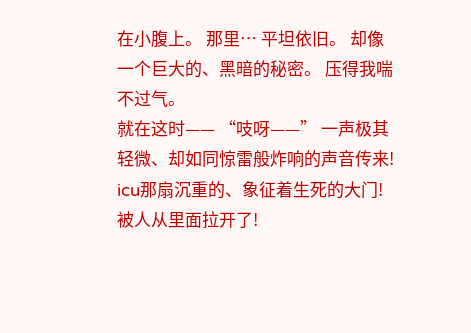在小腹上。 那里… 平坦依旧。 却像一个巨大的、黑暗的秘密。 压得我喘不过气。
就在这时—— “吱呀——” 一声极其轻微、却如同惊雷般炸响的声音传来!
icu那扇沉重的、象征着生死的大门! 被人从里面拉开了!